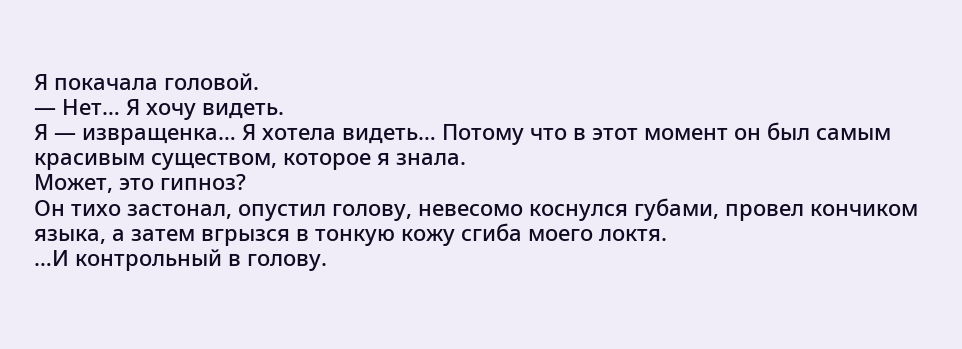Я покачала головой.
— Нет… Я хочу видеть.
Я — извращенка… Я хотела видеть… Потому что в этот момент он был самым красивым существом, которое я знала.
Может, это гипноз?
Он тихо застонал, опустил голову, невесомо коснулся губами, провел кончиком языка, а затем вгрызся в тонкую кожу сгиба моего локтя.
…И контрольный в голову.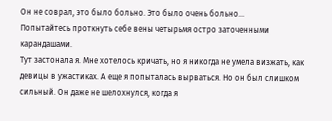Он не соврал, это было больно. Это было очень больно…
Попытайтесь проткнуть себе вены четырьмя остро заточенными карандашами.
Тут застонала я. Мне хотелось кричать, но я никогда не умела визжать, как девицы в ужастиках. А еще я попыталась вырваться. Но он был слишком сильный. Он даже не шелохнулся, когда я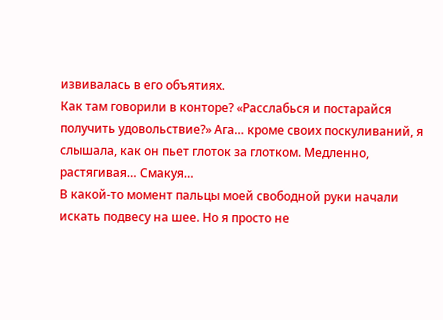извивалась в его объятиях.
Как там говорили в конторе? «Расслабься и постарайся получить удовольствие?» Ага… кроме своих поскуливаний, я слышала, как он пьет глоток за глотком. Медленно, растягивая… Смакуя…
В какой-то момент пальцы моей свободной руки начали искать подвесу на шее. Но я просто не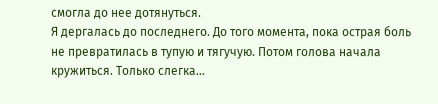смогла до нее дотянуться.
Я дергалась до последнего. До того момента, пока острая боль не превратилась в тупую и тягучую. Потом голова начала кружиться. Только слегка…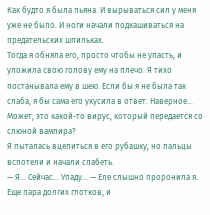Как будто я была пьяна. И вырываться сил у меня уже не было. И ноги начали подкашиваться на предательских шпильках.
Тогда я обняла его, просто чтобы не упасть, и уложила свою голову ему на плечо. Я тихо постанывала ему в шею. Если бы я не была так слаба, я бы сама его укусила в ответ. Наверное…
Может, это какой-то вирус, который передается со слюной вампира?
Я пыталась вцепиться в его рубашку, но пальцы вспотели и начали слабеть.
— Я… Сейчас… Упаду… — Еле слышно проронила я.
Еще пара долгих глотков, и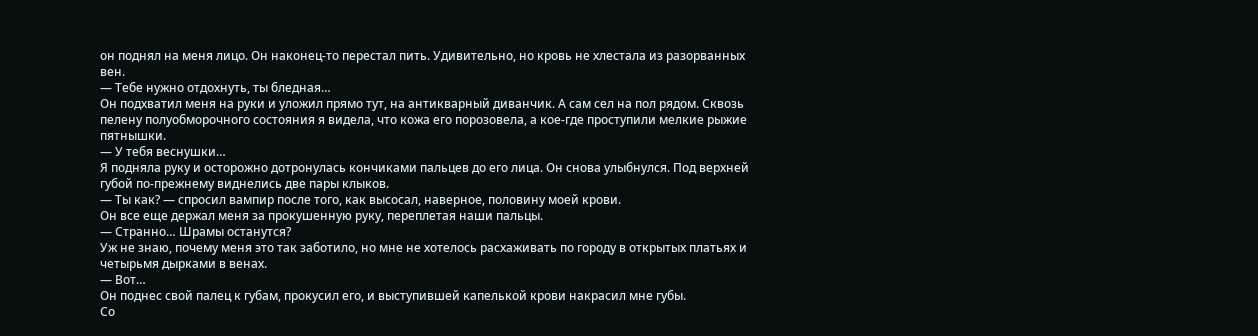он поднял на меня лицо. Он наконец-то перестал пить. Удивительно, но кровь не хлестала из разорванных вен.
— Тебе нужно отдохнуть, ты бледная…
Он подхватил меня на руки и уложил прямо тут, на антикварный диванчик. А сам сел на пол рядом. Сквозь пелену полуобморочного состояния я видела, что кожа его порозовела, а кое-где проступили мелкие рыжие пятнышки.
— У тебя веснушки…
Я подняла руку и осторожно дотронулась кончиками пальцев до его лица. Он снова улыбнулся. Под верхней губой по-прежнему виднелись две пары клыков.
— Ты как? — спросил вампир после того, как высосал, наверное, половину моей крови.
Он все еще держал меня за прокушенную руку, переплетая наши пальцы.
— Странно… Шрамы останутся?
Уж не знаю, почему меня это так заботило, но мне не хотелось расхаживать по городу в открытых платьях и четырьмя дырками в венах.
— Вот…
Он поднес свой палец к губам, прокусил его, и выступившей капелькой крови накрасил мне губы.
Со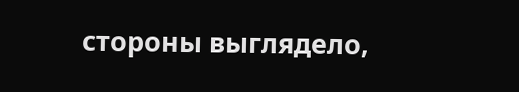стороны выглядело,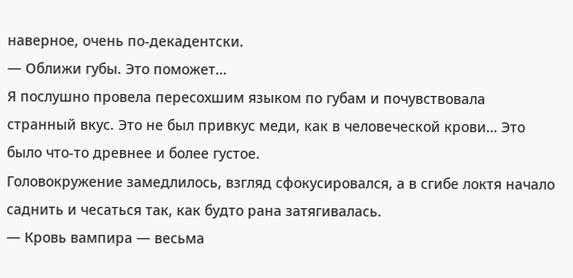наверное, очень по-декадентски.
— Оближи губы. Это поможет…
Я послушно провела пересохшим языком по губам и почувствовала странный вкус. Это не был привкус меди, как в человеческой крови… Это было что-то древнее и более густое.
Головокружение замедлилось, взгляд сфокусировался, а в сгибе локтя начало саднить и чесаться так, как будто рана затягивалась.
— Кровь вампира — весьма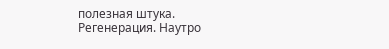полезная штука. Регенерация. Наутро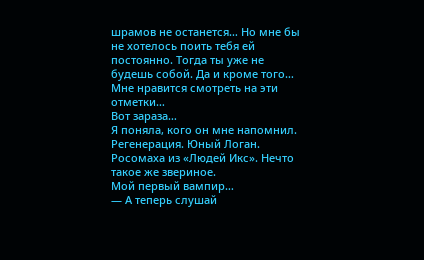шрамов не останется… Но мне бы не хотелось поить тебя ей постоянно. Тогда ты уже не будешь собой. Да и кроме того… Мне нравится смотреть на эти отметки…
Вот зараза…
Я поняла, кого он мне напомнил. Регенерация. Юный Логан. Росомаха из «Людей Икс». Нечто такое же звериное.
Мой первый вампир…
— А теперь слушай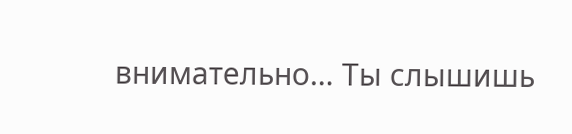внимательно… Ты слышишь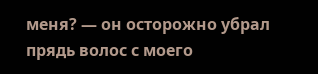меня? — он осторожно убрал прядь волос с моего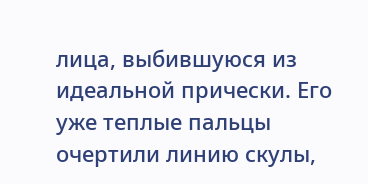лица, выбившуюся из идеальной прически. Его уже теплые пальцы очертили линию скулы,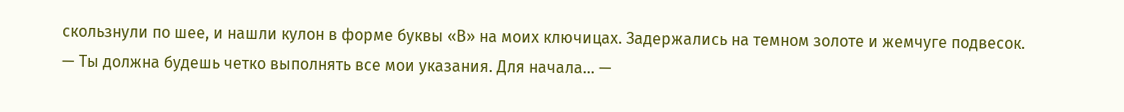скользнули по шее, и нашли кулон в форме буквы «В» на моих ключицах. Задержались на темном золоте и жемчуге подвесок.
— Ты должна будешь четко выполнять все мои указания. Для начала… —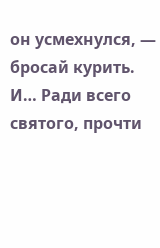он усмехнулся, — бросай курить. И… Ради всего святого, прочти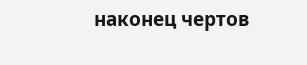наконец чертов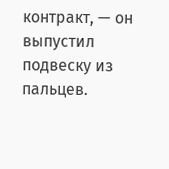контракт, — он выпустил подвеску из пальцев.